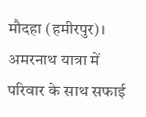मौदहा (हमीरपुर)। अमरनाथ यात्रा में परिवार के साथ सफाई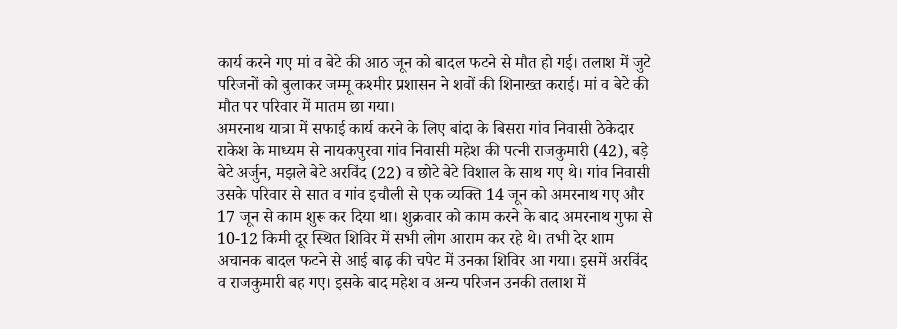कार्य करने गए मां व बेटे की आठ जून को बादल फटने से मौत हो गई। तलाश में जुटे परिजनों को बुलाकर जम्मू कश्मीर प्रशासन ने शवों की शिनाख्त कराई। मां व बेटे की मौत पर परिवार में मातम छा गया।
अमरनाथ यात्रा में सफाई कार्य करने के लिए बांदा के बिसरा गांव निवासी ठेकेदार राकेश के माध्यम से नायकपुरवा गांव निवासी महेश की पत्नी राजकुमारी (42), बड़े बेटे अर्जुन, मझले बेटे अरविंद (22) व छोटे बेटे विशाल के साथ गए थे। गांव निवासी उसके परिवार से सात व गांव इचौली से एक व्यक्ति 14 जून को अमरनाथ गए और 17 जून से काम शुरू कर दिया था। शुक्रवार को काम करने के बाद अमरनाथ गुफा से 10-12 किमी दूर स्थित शिविर में सभी लोग आराम कर रहे थे। तभी देर शाम अचानक बादल फटने से आई बाढ़ की चपेट में उनका शिविर आ गया। इसमें अरविंद व राजकुमारी बह गए। इसके बाद महेश व अन्य परिजन उनकी तलाश में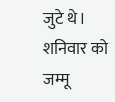जुटे थे।
शनिवार को जम्मू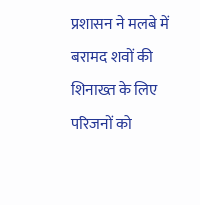प्रशासन ने मलबे में बरामद शवों की शिनाख्त के लिए परिजनों को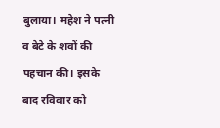बुलाया। महेश ने पत्नी व बेटे के शवों की पहचान की। इसके बाद रविवार को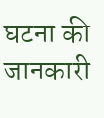घटना की जानकारी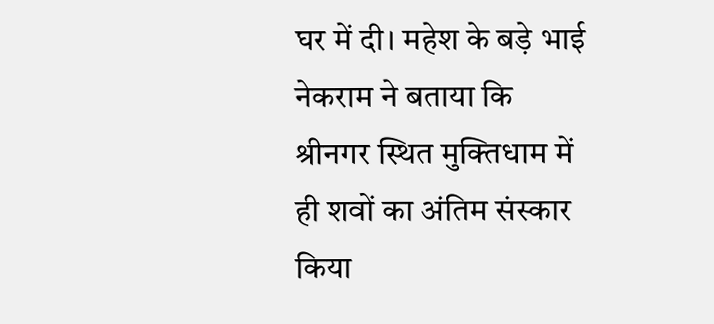घर में दी। महेश के बड़े भाई नेकराम ने बताया कि श्रीनगर स्थित मुक्तिधाम में ही शवों का अंतिम संस्कार किया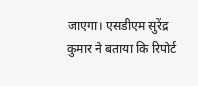जाएगा। एसडीएम सुरेंद्र कुमार ने बताया कि रिपोर्ट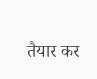तैयार कर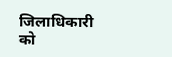जिलाधिकारी को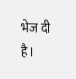भेज दी है।